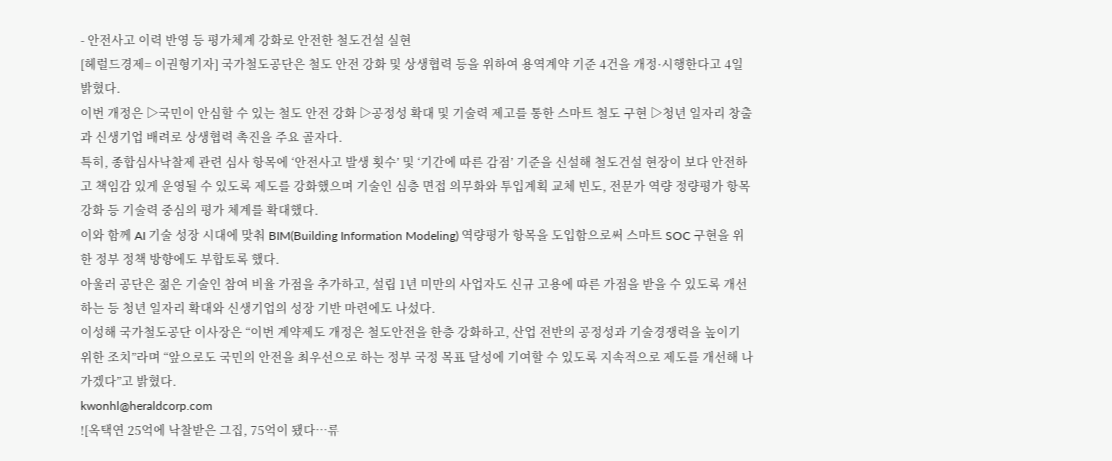- 안전사고 이력 반영 등 평가체계 강화로 안전한 철도건설 실현
[헤럴드경제= 이권형기자] 국가철도공단은 철도 안전 강화 및 상생협력 등을 위하여 용역계약 기준 4건을 개정·시행한다고 4일 밝혔다.
이번 개정은 ▷국민이 안심할 수 있는 철도 안전 강화 ▷공정성 확대 및 기술력 제고를 통한 스마트 철도 구현 ▷청년 일자리 창출과 신생기업 배려로 상생협력 촉진을 주요 골자다.
특히, 종합심사낙찰제 관련 심사 항목에 ‘안전사고 발생 횟수’ 및 ‘기간에 따른 감점’ 기준을 신설해 철도건설 현장이 보다 안전하고 책임감 있게 운영될 수 있도록 제도를 강화했으며 기술인 심층 면접 의무화와 투입계획 교체 빈도, 전문가 역량 정량평가 항목 강화 등 기술력 중심의 평가 체계를 확대했다.
이와 함께 AI 기술 성장 시대에 맞춰 BIM(Building Information Modeling) 역량평가 항목을 도입함으로써 스마트 SOC 구현을 위한 정부 정책 방향에도 부합토록 했다.
아울러 공단은 젊은 기술인 참여 비율 가점을 추가하고, 설립 1년 미만의 사업자도 신규 고용에 따른 가점을 받을 수 있도록 개선하는 등 청년 일자리 확대와 신생기업의 성장 기반 마련에도 나섰다.
이성해 국가철도공단 이사장은 “이번 계약제도 개정은 철도안전을 한층 강화하고, 산업 전반의 공정성과 기술경쟁력을 높이기 위한 조치”라며 “앞으로도 국민의 안전을 최우선으로 하는 정부 국정 목표 달성에 기여할 수 있도록 지속적으로 제도를 개선해 나가겠다”고 밝혔다.
kwonhl@heraldcorp.com
![옥택연 25억에 낙찰받은 그집, 75억이 됐다…류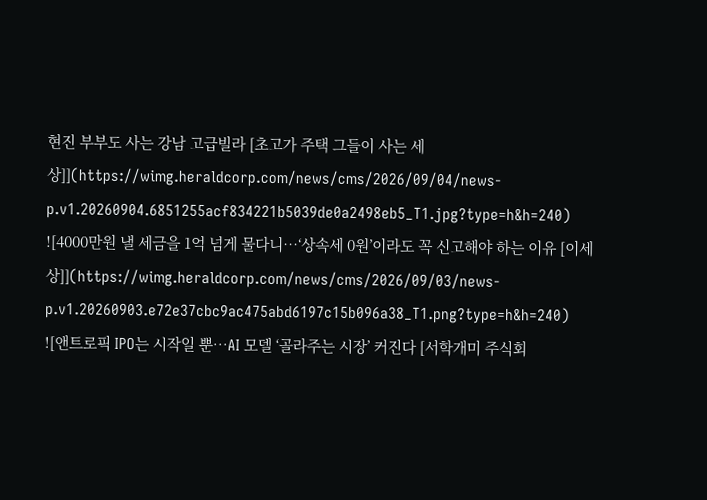현진 부부도 사는 강남 고급빌라 [초고가 주택 그들이 사는 세상]](https://wimg.heraldcorp.com/news/cms/2026/09/04/news-p.v1.20260904.6851255acf834221b5039de0a2498eb5_T1.jpg?type=h&h=240)
![4000만원 낼 세금을 1억 넘게 물다니…‘상속세 0원’이라도 꼭 신고해야 하는 이유 [이세상]](https://wimg.heraldcorp.com/news/cms/2026/09/03/news-p.v1.20260903.e72e37cbc9ac475abd6197c15b096a38_T1.png?type=h&h=240)
![앤트로픽 IPO는 시작일 뿐…AI 모델 ‘골라주는 시장’ 커진다 [서학개미 주식회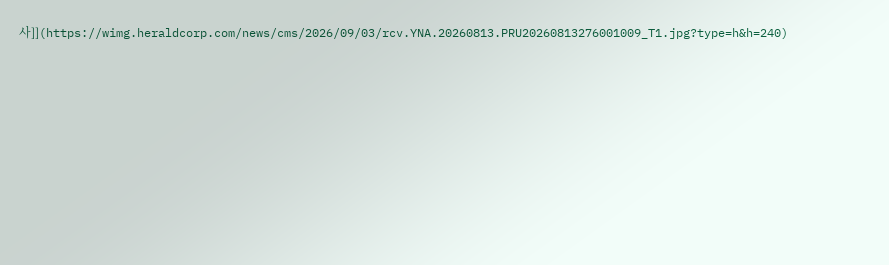사]](https://wimg.heraldcorp.com/news/cms/2026/09/03/rcv.YNA.20260813.PRU20260813276001009_T1.jpg?type=h&h=240)